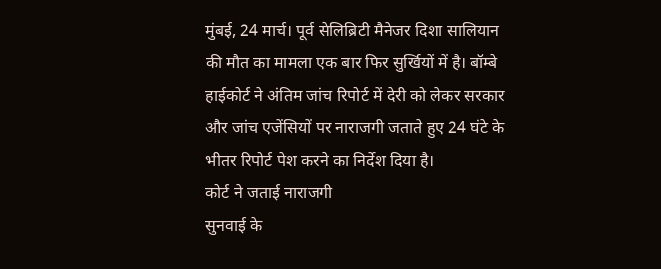मुंबई, 24 मार्च। पूर्व सेलिब्रिटी मैनेजर दिशा सालियान की मौत का मामला एक बार फिर सुर्खियों में है। बॉम्बे हाईकोर्ट ने अंतिम जांच रिपोर्ट में देरी को लेकर सरकार और जांच एजेंसियों पर नाराजगी जताते हुए 24 घंटे के भीतर रिपोर्ट पेश करने का निर्देश दिया है।
कोर्ट ने जताई नाराजगी
सुनवाई के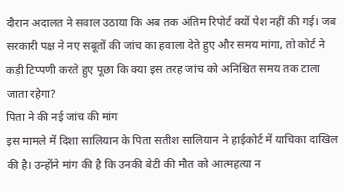दौरान अदालत ने सवाल उठाया कि अब तक अंतिम रिपोर्ट क्यों पेश नहीं की गई। जब सरकारी पक्ष ने नए सबूतों की जांच का हवाला देते हुए और समय मांगा, तो कोर्ट ने कड़ी टिप्पणी करते हुए पूछा कि क्या इस तरह जांच को अनिश्चित समय तक टाला जाता रहेगा?
पिता ने की नई जांच की मांग
इस मामले में दिशा सालियान के पिता सतीश सालियान ने हाईकोर्ट में याचिका दाखिल की है। उन्होंने मांग की है कि उनकी बेटी की मौत को आत्महत्या न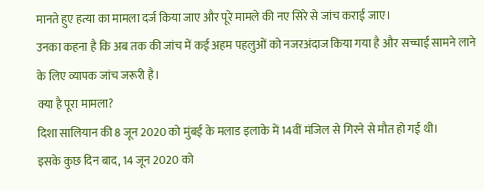मानते हुए हत्या का मामला दर्ज किया जाए और पूरे मामले की नए सिरे से जांच कराई जाए।
उनका कहना है कि अब तक की जांच में कई अहम पहलुओं को नजरअंदाज किया गया है और सच्चाई सामने लाने के लिए व्यापक जांच जरूरी है।
क्या है पूरा मामला?
दिशा सालियान की 8 जून 2020 को मुंबई के मलाड इलाके में 14वीं मंजिल से गिरने से मौत हो गई थी।
इसके कुछ दिन बाद, 14 जून 2020 को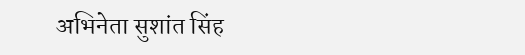अभिनेता सुशांत सिंह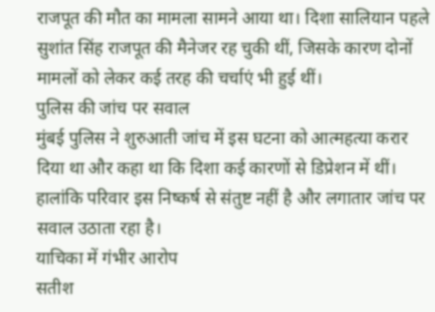राजपूत की मौत का मामला सामने आया था। दिशा सालियान पहले सुशांत सिंह राजपूत की मैनेजर रह चुकी थीं, जिसके कारण दोनों मामलों को लेकर कई तरह की चर्चाएं भी हुई थीं।
पुलिस की जांच पर सवाल
मुंबई पुलिस ने शुरुआती जांच में इस घटना को आत्महत्या करार दिया था और कहा था कि दिशा कई कारणों से डिप्रेशन में थीं।
हालांकि परिवार इस निष्कर्ष से संतुष्ट नहीं है और लगातार जांच पर सवाल उठाता रहा है।
याचिका में गंभीर आरोप
सतीश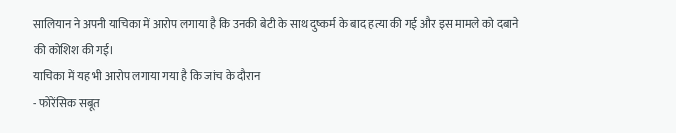सालियान ने अपनी याचिका में आरोप लगाया है कि उनकी बेटी के साथ दुष्कर्म के बाद हत्या की गई और इस मामले को दबाने की कोशिश की गई।
याचिका में यह भी आरोप लगाया गया है कि जांच के दौरान
- फोरेंसिक सबूत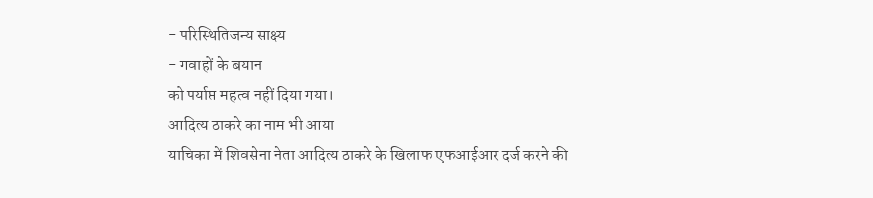- परिस्थितिजन्य साक्ष्य
- गवाहों के बयान
को पर्याप्त महत्व नहीं दिया गया।
आदित्य ठाकरे का नाम भी आया
याचिका में शिवसेना नेता आदित्य ठाकरे के खिलाफ एफआईआर दर्ज करने की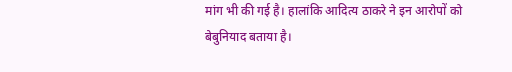मांग भी की गई है। हालांकि आदित्य ठाकरे ने इन आरोपों को बेबुनियाद बताया है।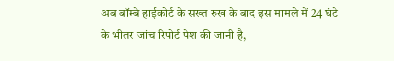अब बॉम्बे हाईकोर्ट के सख्त रुख के बाद इस मामले में 24 घंटे के भीतर जांच रिपोर्ट पेश की जानी है,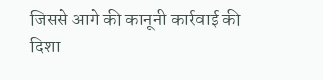जिससे आगे की कानूनी कार्रवाई की दिशा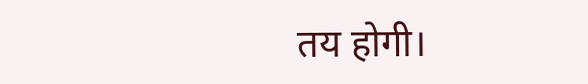तय होगी।